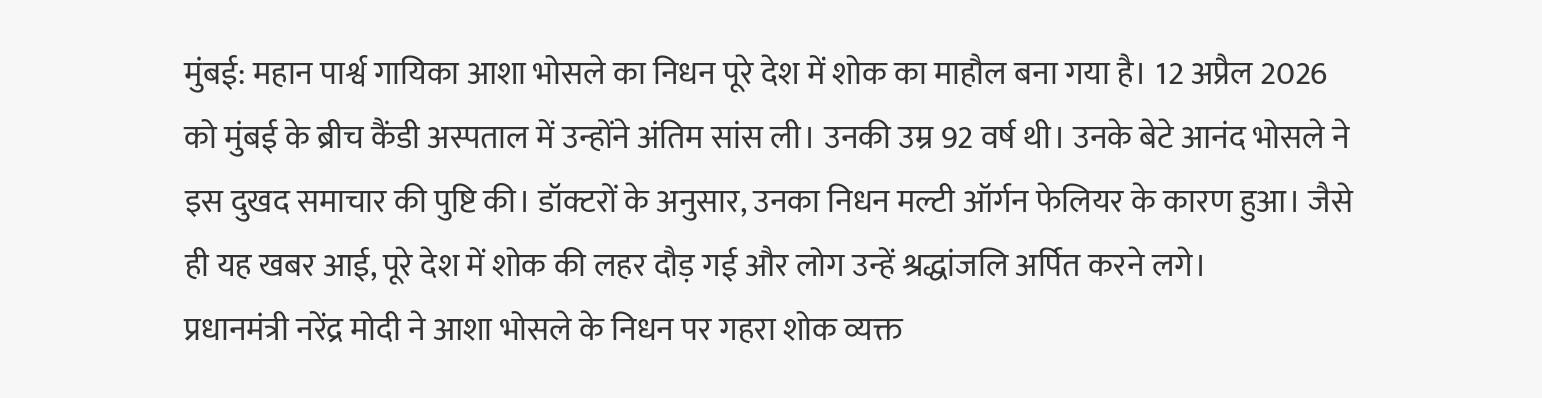मुंबई: महान पार्श्व गायिका आशा भोसले का निधन पूरे देश में शोक का माहौल बना गया है। 12 अप्रैल 2026 को मुंबई के ब्रीच कैंडी अस्पताल में उन्होंने अंतिम सांस ली। उनकी उम्र 92 वर्ष थी। उनके बेटे आनंद भोसले ने इस दुखद समाचार की पुष्टि की। डॉक्टरों के अनुसार, उनका निधन मल्टी ऑर्गन फेलियर के कारण हुआ। जैसे ही यह खबर आई, पूरे देश में शोक की लहर दौड़ गई और लोग उन्हें श्रद्धांजलि अर्पित करने लगे।
प्रधानमंत्री नरेंद्र मोदी ने आशा भोसले के निधन पर गहरा शोक व्यक्त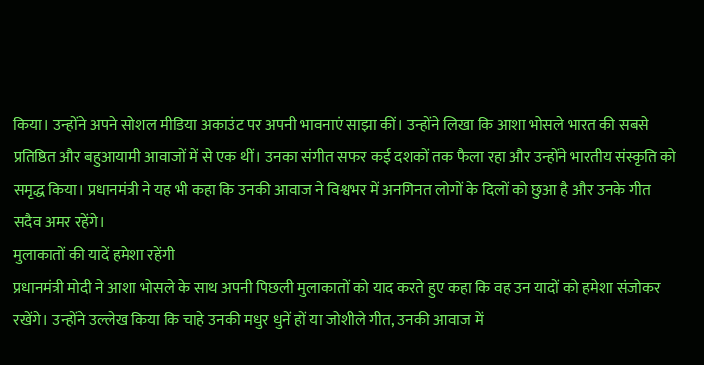किया। उन्होंने अपने सोशल मीडिया अकाउंट पर अपनी भावनाएं साझा कीं। उन्होंने लिखा कि आशा भोसले भारत की सबसे प्रतिष्ठित और बहुआयामी आवाजों में से एक थीं। उनका संगीत सफर कई दशकों तक फैला रहा और उन्होंने भारतीय संस्कृति को समृद्ध किया। प्रधानमंत्री ने यह भी कहा कि उनकी आवाज ने विश्वभर में अनगिनत लोगों के दिलों को छुआ है और उनके गीत सदैव अमर रहेंगे।
मुलाकातों की यादें हमेशा रहेंगी
प्रधानमंत्री मोदी ने आशा भोसले के साथ अपनी पिछली मुलाकातों को याद करते हुए कहा कि वह उन यादों को हमेशा संजोकर रखेंगे। उन्होंने उल्लेख किया कि चाहे उनकी मधुर धुनें हों या जोशीले गीत, उनकी आवाज में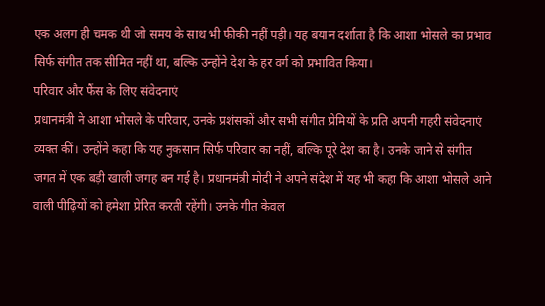एक अलग ही चमक थी जो समय के साथ भी फीकी नहीं पड़ी। यह बयान दर्शाता है कि आशा भोसले का प्रभाव सिर्फ संगीत तक सीमित नहीं था, बल्कि उन्होंने देश के हर वर्ग को प्रभावित किया।
परिवार और फैंस के लिए संवेदनाएं
प्रधानमंत्री ने आशा भोसले के परिवार, उनके प्रशंसकों और सभी संगीत प्रेमियों के प्रति अपनी गहरी संवेदनाएं व्यक्त कीं। उन्होंने कहा कि यह नुकसान सिर्फ परिवार का नहीं, बल्कि पूरे देश का है। उनके जाने से संगीत जगत में एक बड़ी खाली जगह बन गई है। प्रधानमंत्री मोदी ने अपने संदेश में यह भी कहा कि आशा भोसले आने वाली पीढ़ियों को हमेशा प्रेरित करती रहेंगी। उनके गीत केवल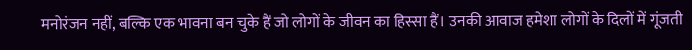मनोरंजन नहीं, बल्कि एक भावना बन चुके हैं जो लोगों के जीवन का हिस्सा हैं। उनकी आवाज हमेशा लोगों के दिलों में गूंजती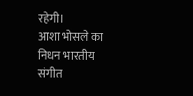रहेगी।
आशा भोसले का निधन भारतीय संगीत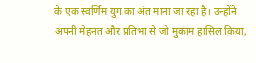के एक स्वर्णिम युग का अंत माना जा रहा है। उन्होंने अपनी मेहनत और प्रतिभा से जो मुकाम हासिल किया,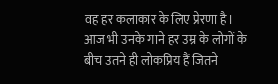वह हर कलाकार के लिए प्रेरणा है। आज भी उनके गाने हर उम्र के लोगों के बीच उतने ही लोकप्रिय हैं जितने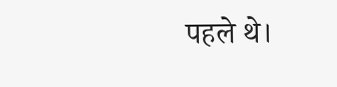पहले थे।